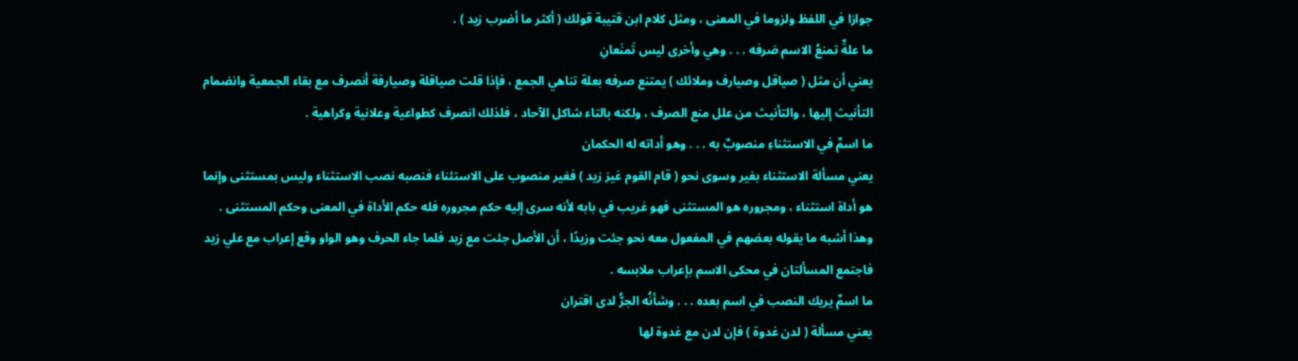جوازا في اللفظ ولزوما في المعنى ، ومثل كلام ابن قتيبة قولك ( أكثر ما أضرب زيد ) .
ما علةٌ تمنعُ الاسم صَرفه . . . وهي وأخرى ليس تَمنَعانِ
يعني أن مثل ( صياقل وصيارف وملائك ) يمتنع صرفه بعلة تناهي الجمع ، فإذا قلت صياقلة وصيارفة أنصرف مع بقاء الجمعية وانضمام التأنيث إليها ، والتأنيث من علل منع الصرف ، ولكنه بالتاء شاكل الآحاد ، فلذلك انصرف كطواعية وعلانية وكراهية .
ما اسمٌ في الاستثناءِ منصوبٌ به . . . وهو أداته له الحكمان
يعني مسألة الاستثناء بغير وسوى نحو ( قام القوم غيرَ زيد ) فغير منصوب على الاستئناء فنصبه نصب الاستثناء وليس بمستثنى وإنما هو أداة استثناء ، ومجروره هو المستثنى فهو غريب في بابه لأنه سرى إليه حكم مجروره فله حكم الأداة في المعنى وحكم المستثنى .
وهذا أشبه ما يقوله بعضهم في المفعول معه نحو جئت وزيدًا ، أن الأصل جئت مع زيد فلما جاء الحرف وهو الواو وقع إعراب مع علي زيد فاجتمع المسألتان في محكى الاسم بإعراب ملابسه .
ما اسمٌ يريك النصب في اسم بعده . . . وشأنُه الجرُّ لدى اقتران
يعني مسألة ( لدن غدوة ) فإن لدن مع غدوة لها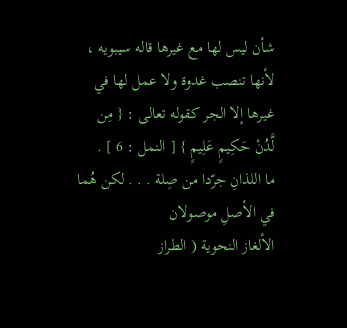شأن ليس لها مع غيرها قاله سيبويه ، لأنها تنصب غدوة ولا عمل لها في غيرها إلا الجر كقوله تعالى : { مِن لَّدُنْ حَكِيمٍ عَلِيمٍ } [ النمل : 6 ] .
ما اللذانِ جرّدا من صِلة . . . لكن هُما في الأصلِ موصولان
الألغاز النحوية ( الطراز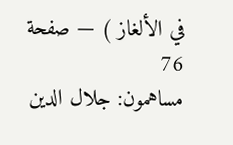في الألغاز ) — صفحة 76
مساهمون: جلال الدين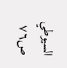السيوطي
ص٧٦